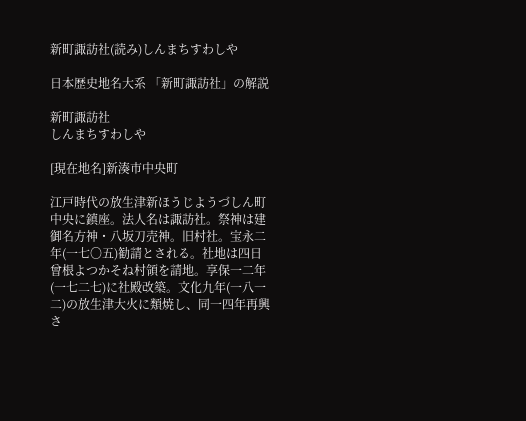新町諏訪社(読み)しんまちすわしや

日本歴史地名大系 「新町諏訪社」の解説

新町諏訪社
しんまちすわしや

[現在地名]新湊市中央町

江戸時代の放生津新ほうじようづしん町中央に鎮座。法人名は諏訪社。祭神は建御名方神・八坂刀売神。旧村社。宝永二年(一七〇五)勧請とされる。社地は四日曾根よつかそね村領を請地。享保一二年(一七二七)に社殿改築。文化九年(一八一二)の放生津大火に類焼し、同一四年再興さ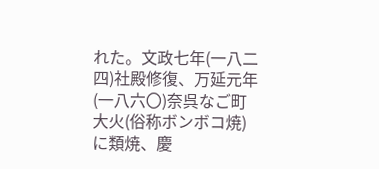れた。文政七年(一八二四)社殿修復、万延元年(一八六〇)奈呉なご町大火(俗称ボンボコ焼)に類焼、慶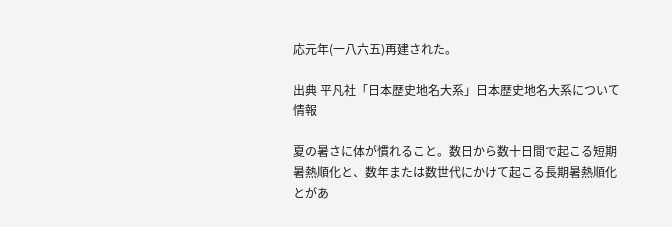応元年(一八六五)再建された。

出典 平凡社「日本歴史地名大系」日本歴史地名大系について 情報

夏の暑さに体が慣れること。数日から数十日間で起こる短期暑熱順化と、数年または数世代にかけて起こる長期暑熱順化とがあ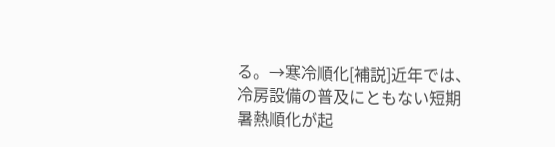る。→寒冷順化[補説]近年では、冷房設備の普及にともない短期暑熱順化が起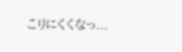こりにくくなっ...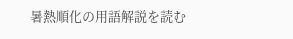暑熱順化の用語解説を読む